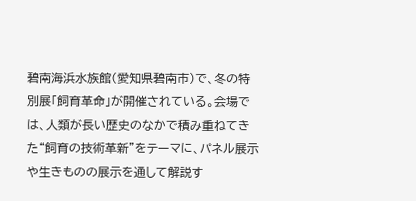碧南海浜水族館(愛知県碧南市)で、冬の特別展「飼育革命」が開催されている。会場では、人類が長い歴史のなかで積み重ねてきた“飼育の技術革新”をテーマに、パネル展示や生きものの展示を通して解説す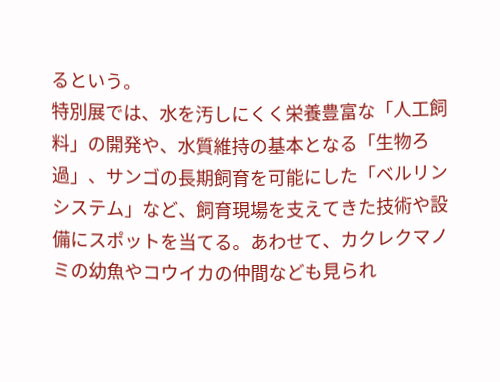るという。
特別展では、水を汚しにくく栄養豊富な「人工飼料」の開発や、水質維持の基本となる「生物ろ過」、サンゴの長期飼育を可能にした「ベルリンシステム」など、飼育現場を支えてきた技術や設備にスポットを当てる。あわせて、カクレクマノミの幼魚やコウイカの仲間なども見られ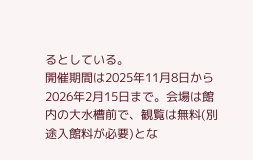るとしている。
開催期間は2025年11月8日から2026年2月15日まで。会場は館内の大水槽前で、観覧は無料(別途入館料が必要)とな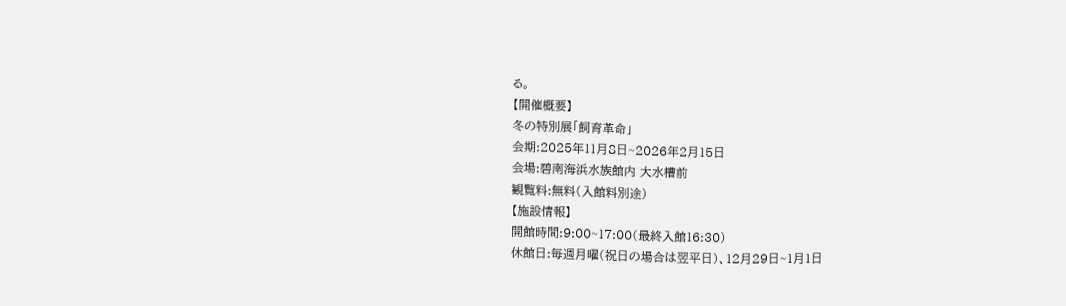る。
【開催概要】
冬の特別展「飼育革命」
会期:2025年11月8日~2026年2月15日
会場:碧南海浜水族館内 大水槽前
観覧料:無料(入館料別途)
【施設情報】
開館時間:9:00~17:00(最終入館16:30)
休館日:毎週月曜(祝日の場合は翌平日)、12月29日~1月1日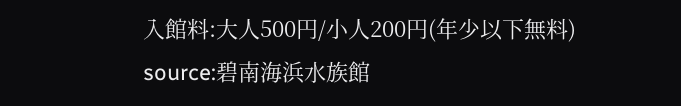入館料:大人500円/小人200円(年少以下無料)
source:碧南海浜水族館